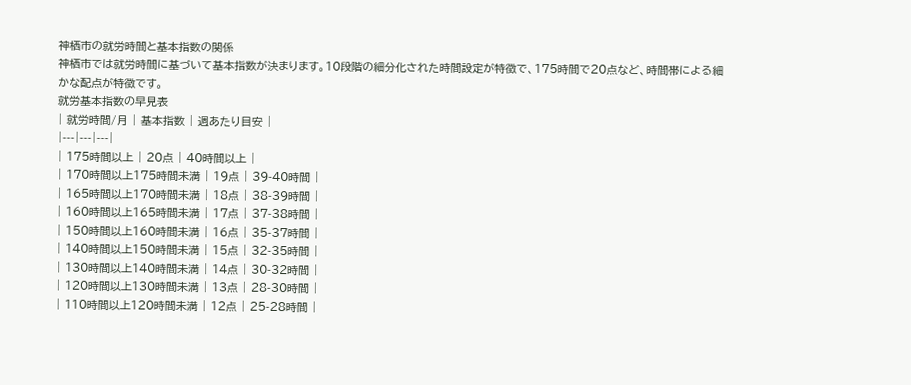神栖市の就労時間と基本指数の関係
神栖市では就労時間に基づいて基本指数が決まります。10段階の細分化された時間設定が特徴で、175時間で20点など、時間帯による細かな配点が特徴です。
就労基本指数の早見表
| 就労時間/月 | 基本指数 | 週あたり目安 |
|---|---|---|
| 175時間以上 | 20点 | 40時間以上 |
| 170時間以上175時間未満 | 19点 | 39-40時間 |
| 165時間以上170時間未満 | 18点 | 38-39時間 |
| 160時間以上165時間未満 | 17点 | 37-38時間 |
| 150時間以上160時間未満 | 16点 | 35-37時間 |
| 140時間以上150時間未満 | 15点 | 32-35時間 |
| 130時間以上140時間未満 | 14点 | 30-32時間 |
| 120時間以上130時間未満 | 13点 | 28-30時間 |
| 110時間以上120時間未満 | 12点 | 25-28時間 |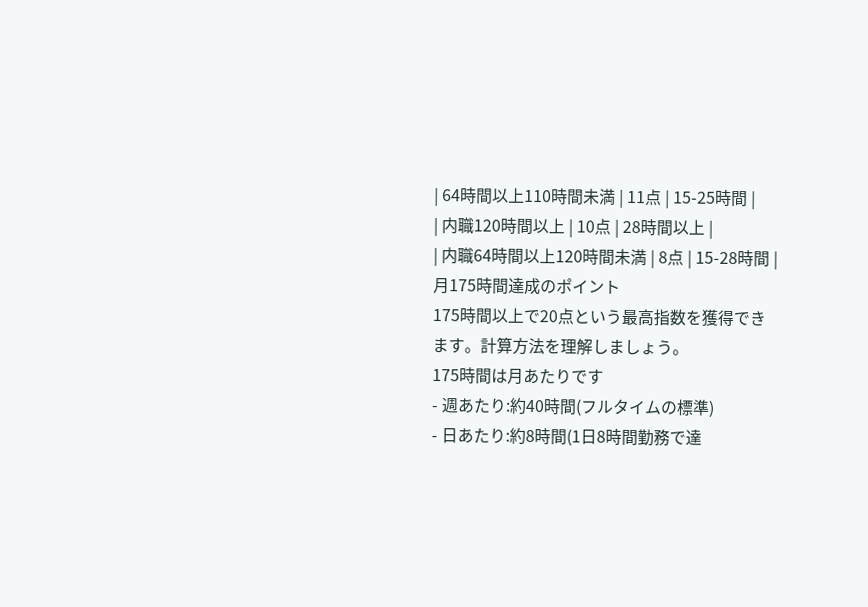| 64時間以上110時間未満 | 11点 | 15-25時間 |
| 内職120時間以上 | 10点 | 28時間以上 |
| 内職64時間以上120時間未満 | 8点 | 15-28時間 |
月175時間達成のポイント
175時間以上で20点という最高指数を獲得できます。計算方法を理解しましょう。
175時間は月あたりです
- 週あたり:約40時間(フルタイムの標準)
- 日あたり:約8時間(1日8時間勤務で達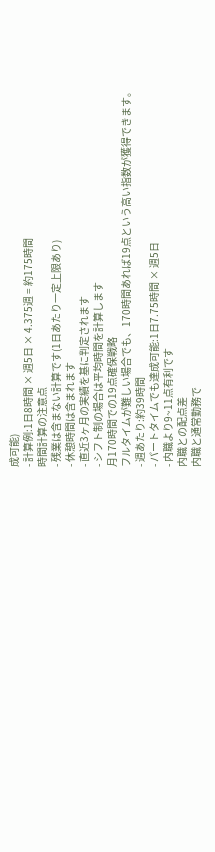成可能)
- 計算例:1日8時間 × 週5日 × 4.375週 = 約175時間
時間計算の注意点
- 残業は含まない計算です(1日あたり一定上限あり)
- 休憩時間は含まれます
- 直近3ヶ月の実績を基に判定されます
- シフト制の場合は平均時間を計算します
月170時間での19点確保戦略
フルタイムが難しい場合でも、170時間あれば19点という高い指数が獲得できます。
- 週あたり:約39時間
- パートタイムでも達成可能:1日7.75時間 × 週5日
- 内職より9~11点有利です
内職との配点差
内職と通常勤務で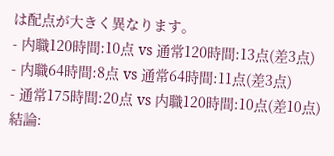は配点が大きく異なります。
- 内職120時間:10点 vs 通常120時間:13点(差3点)
- 内職64時間:8点 vs 通常64時間:11点(差3点)
- 通常175時間:20点 vs 内職120時間:10点(差10点)
結論: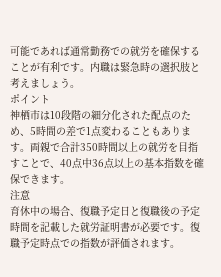可能であれば通常勤務での就労を確保することが有利です。内職は緊急時の選択肢と考えましょう。
ポイント
神栖市は10段階の細分化された配点のため、5時間の差で1点変わることもあります。両親で合計350時間以上の就労を目指すことで、40点中36点以上の基本指数を確保できます。
注意
育休中の場合、復職予定日と復職後の予定時間を記載した就労証明書が必要です。復職予定時点での指数が評価されます。